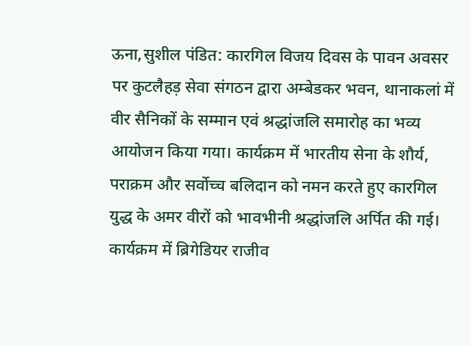ऊना,सुशील पंडित: कारगिल विजय दिवस के पावन अवसर पर कुटलैहड़ सेवा संगठन द्वारा अम्बेडकर भवन, थानाकलां में वीर सैनिकों के सम्मान एवं श्रद्धांजलि समारोह का भव्य आयोजन किया गया। कार्यक्रम में भारतीय सेना के शौर्य, पराक्रम और सर्वोच्च बलिदान को नमन करते हुए कारगिल युद्ध के अमर वीरों को भावभीनी श्रद्धांजलि अर्पित की गई।
कार्यक्रम में ब्रिगेडियर राजीव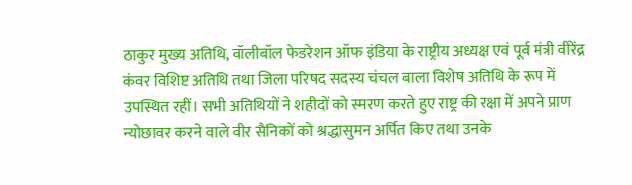ठाकुर मुख्य अतिथि, वॉलीबॉल फेडरेशन ऑफ इंडिया के राष्ट्रीय अध्यक्ष एवं पूर्व मंत्री वीरेंद्र कंवर विशिष्ट अतिथि तथा जिला परिषद सदस्य चंचल बाला विशेष अतिथि के रूप में उपस्थित रहीं। सभी अतिथियों ने शहीदों को स्मरण करते हुए राष्ट्र की रक्षा में अपने प्राण न्योछावर करने वाले वीर सैनिकों को श्रद्धासुमन अर्पित किए तथा उनके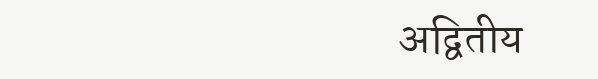अद्वितीय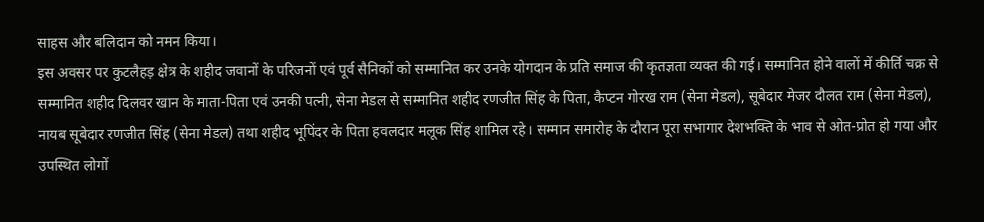साहस और बलिदान को नमन किया।
इस अवसर पर कुटलैहड़ क्षेत्र के शहीद जवानों के परिजनों एवं पूर्व सैनिकों को सम्मानित कर उनके योगदान के प्रति समाज की कृतज्ञता व्यक्त की गई। सम्मानित होने वालों में कीर्ति चक्र से सम्मानित शहीद दिलवर खान के माता-पिता एवं उनकी पत्नी, सेना मेडल से सम्मानित शहीद रणजीत सिंह के पिता, कैप्टन गोरख राम (सेना मेडल), सूबेदार मेजर दौलत राम (सेना मेडल), नायब सूबेदार रणजीत सिंह (सेना मेडल) तथा शहीद भूपिंदर के पिता हवलदार मलूक सिंह शामिल रहे। सम्मान समारोह के दौरान पूरा सभागार देशभक्ति के भाव से ओत-प्रोत हो गया और उपस्थित लोगों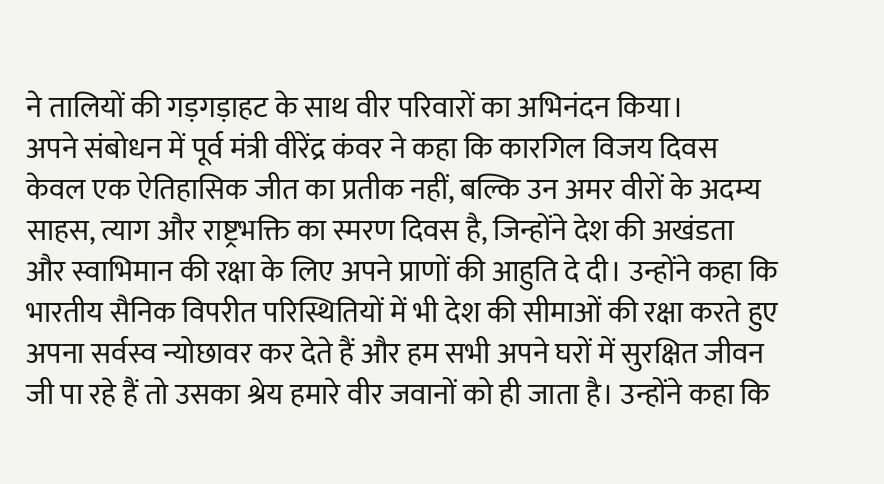ने तालियों की गड़गड़ाहट के साथ वीर परिवारों का अभिनंदन किया।
अपने संबोधन में पूर्व मंत्री वीरेंद्र कंवर ने कहा कि कारगिल विजय दिवस केवल एक ऐतिहासिक जीत का प्रतीक नहीं, बल्कि उन अमर वीरों के अदम्य साहस, त्याग और राष्ट्रभक्ति का स्मरण दिवस है, जिन्होंने देश की अखंडता और स्वाभिमान की रक्षा के लिए अपने प्राणों की आहुति दे दी। उन्होंने कहा कि भारतीय सैनिक विपरीत परिस्थितियों में भी देश की सीमाओं की रक्षा करते हुए अपना सर्वस्व न्योछावर कर देते हैं और हम सभी अपने घरों में सुरक्षित जीवन जी पा रहे हैं तो उसका श्रेय हमारे वीर जवानों को ही जाता है। उन्होंने कहा कि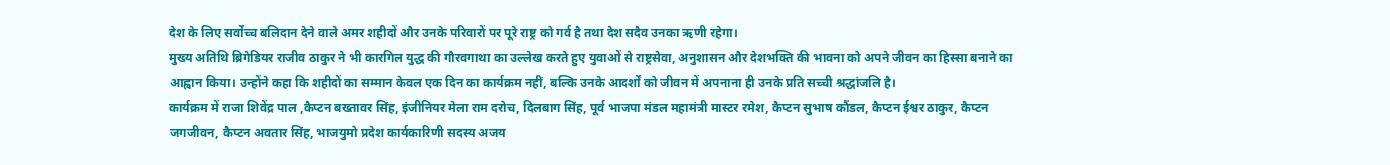देश के लिए सर्वोच्च बलिदान देने वाले अमर शहीदों और उनके परिवारों पर पूरे राष्ट्र को गर्व है तथा देश सदैव उनका ऋणी रहेगा।
मुख्य अतिथि ब्रिगेडियर राजीव ठाकुर ने भी कारगिल युद्ध की गौरवगाथा का उल्लेख करते हुए युवाओं से राष्ट्रसेवा, अनुशासन और देशभक्ति की भावना को अपने जीवन का हिस्सा बनाने का आह्वान किया। उन्होंने कहा कि शहीदों का सम्मान केवल एक दिन का कार्यक्रम नहीं, बल्कि उनके आदर्शों को जीवन में अपनाना ही उनके प्रति सच्ची श्रद्धांजलि है।
कार्यक्रम में राजा शिवेंद्र पाल ,कैप्टन बख्तावर सिंह, इंजीनियर मेला राम दरोच, दिलबाग सिंह, पूर्व भाजपा मंडल महामंत्री मास्टर रमेश, कैप्टन सुभाष कौंडल, कैप्टन ईश्वर ठाकुर, कैप्टन जगजीवन, कैप्टन अवतार सिंह, भाजयुमो प्रदेश कार्यकारिणी सदस्य अजय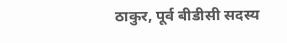ठाकुर, पूर्व बीडीसी सदस्य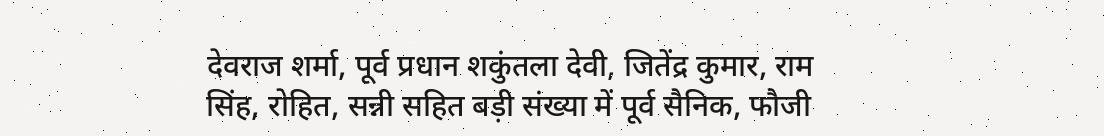देवराज शर्मा, पूर्व प्रधान शकुंतला देवी, जितेंद्र कुमार, राम सिंह, रोहित, सन्नी सहित बड़ी संख्या में पूर्व सैनिक, फौजी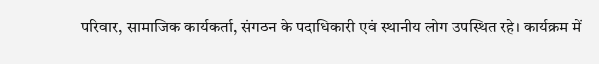परिवार, सामाजिक कार्यकर्ता, संगठन के पदाधिकारी एवं स्थानीय लोग उपस्थित रहे। कार्यक्रम में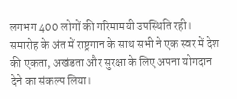लगभग 400 लोगों की गरिमामयी उपस्थिति रही।
समारोह के अंत में राष्ट्रगान के साथ सभी ने एक स्वर में देश की एकता, अखंडता और सुरक्षा के लिए अपना योगदान देने का संकल्प लिया।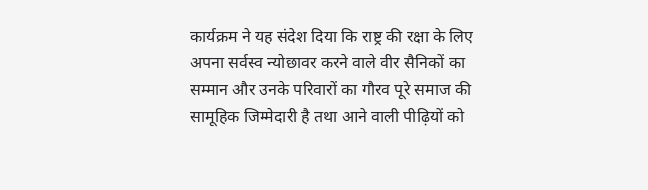कार्यक्रम ने यह संदेश दिया कि राष्ट्र की रक्षा के लिए अपना सर्वस्व न्योछावर करने वाले वीर सैनिकों का सम्मान और उनके परिवारों का गौरव पूरे समाज की सामूहिक जिम्मेदारी है तथा आने वाली पीढ़ियों को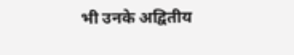भी उनके अद्वितीय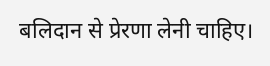बलिदान से प्रेरणा लेनी चाहिए।